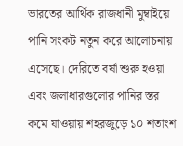ভারতের আর্থিক রাজধানী মুম্বাইয়ে পানি সংকট নতুন করে আলোচনায় এসেছে। দেরিতে বর্ষা শুরু হওয়া এবং জলাধারগুলোর পানির স্তর কমে যাওয়ায় শহরজুড়ে ১০ শতাংশ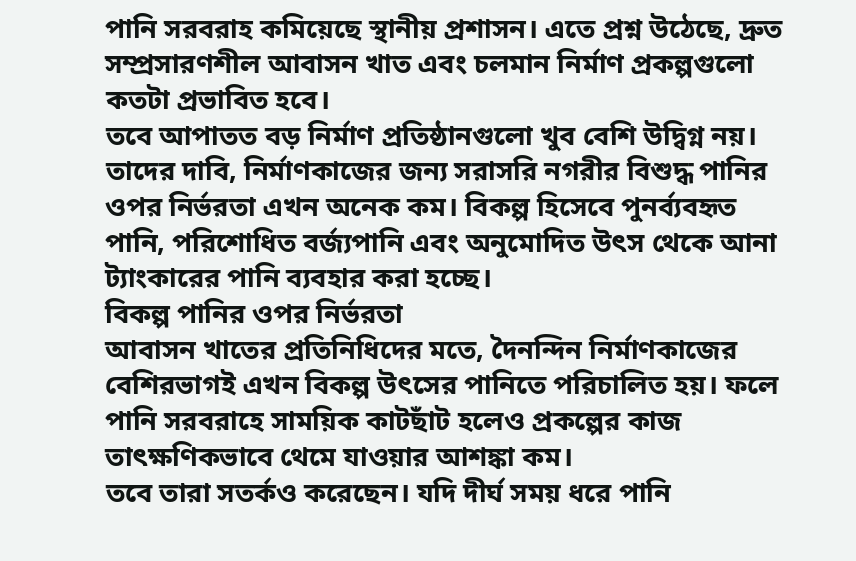পানি সরবরাহ কমিয়েছে স্থানীয় প্রশাসন। এতে প্রশ্ন উঠেছে, দ্রুত সম্প্রসারণশীল আবাসন খাত এবং চলমান নির্মাণ প্রকল্পগুলো কতটা প্রভাবিত হবে।
তবে আপাতত বড় নির্মাণ প্রতিষ্ঠানগুলো খুব বেশি উদ্বিগ্ন নয়। তাদের দাবি, নির্মাণকাজের জন্য সরাসরি নগরীর বিশুদ্ধ পানির ওপর নির্ভরতা এখন অনেক কম। বিকল্প হিসেবে পুনর্ব্যবহৃত পানি, পরিশোধিত বর্জ্যপানি এবং অনুমোদিত উৎস থেকে আনা ট্যাংকারের পানি ব্যবহার করা হচ্ছে।
বিকল্প পানির ওপর নির্ভরতা
আবাসন খাতের প্রতিনিধিদের মতে, দৈনন্দিন নির্মাণকাজের বেশিরভাগই এখন বিকল্প উৎসের পানিতে পরিচালিত হয়। ফলে পানি সরবরাহে সাময়িক কাটছাঁট হলেও প্রকল্পের কাজ তাৎক্ষণিকভাবে থেমে যাওয়ার আশঙ্কা কম।
তবে তারা সতর্কও করেছেন। যদি দীর্ঘ সময় ধরে পানি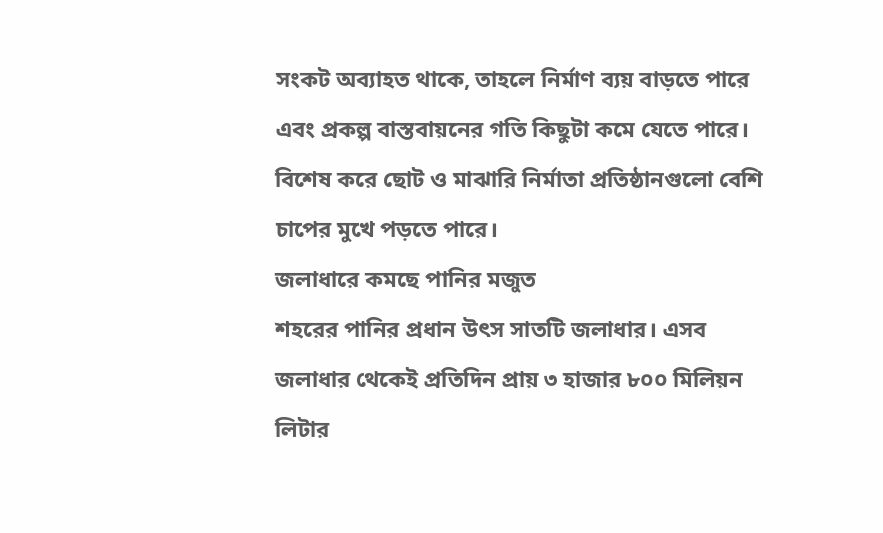সংকট অব্যাহত থাকে, তাহলে নির্মাণ ব্যয় বাড়তে পারে এবং প্রকল্প বাস্তবায়নের গতি কিছুটা কমে যেতে পারে। বিশেষ করে ছোট ও মাঝারি নির্মাতা প্রতিষ্ঠানগুলো বেশি চাপের মুখে পড়তে পারে।
জলাধারে কমছে পানির মজুত
শহরের পানির প্রধান উৎস সাতটি জলাধার। এসব জলাধার থেকেই প্রতিদিন প্রায় ৩ হাজার ৮০০ মিলিয়ন লিটার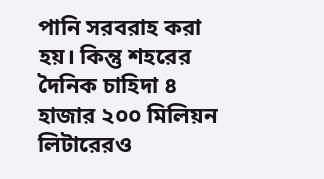পানি সরবরাহ করা হয়। কিন্তু শহরের দৈনিক চাহিদা ৪ হাজার ২০০ মিলিয়ন লিটারেরও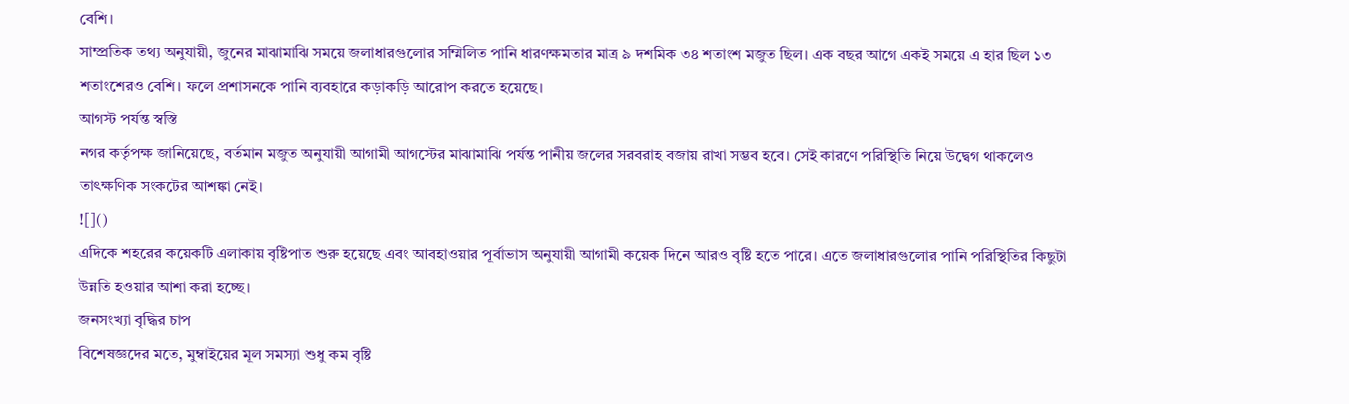বেশি।
সাম্প্রতিক তথ্য অনুযায়ী, জুনের মাঝামাঝি সময়ে জলাধারগুলোর সম্মিলিত পানি ধারণক্ষমতার মাত্র ৯ দশমিক ৩৪ শতাংশ মজুত ছিল। এক বছর আগে একই সময়ে এ হার ছিল ১৩ শতাংশেরও বেশি। ফলে প্রশাসনকে পানি ব্যবহারে কড়াকড়ি আরোপ করতে হয়েছে।
আগস্ট পর্যন্ত স্বস্তি
নগর কর্তৃপক্ষ জানিয়েছে, বর্তমান মজুত অনুযায়ী আগামী আগস্টের মাঝামাঝি পর্যন্ত পানীয় জলের সরবরাহ বজায় রাখা সম্ভব হবে। সেই কারণে পরিস্থিতি নিয়ে উদ্বেগ থাকলেও তাৎক্ষণিক সংকটের আশঙ্কা নেই।
![]()
এদিকে শহরের কয়েকটি এলাকায় বৃষ্টিপাত শুরু হয়েছে এবং আবহাওয়ার পূর্বাভাস অনুযায়ী আগামী কয়েক দিনে আরও বৃষ্টি হতে পারে। এতে জলাধারগুলোর পানি পরিস্থিতির কিছুটা উন্নতি হওয়ার আশা করা হচ্ছে।
জনসংখ্যা বৃদ্ধির চাপ
বিশেষজ্ঞদের মতে, মুম্বাইয়ের মূল সমস্যা শুধু কম বৃষ্টি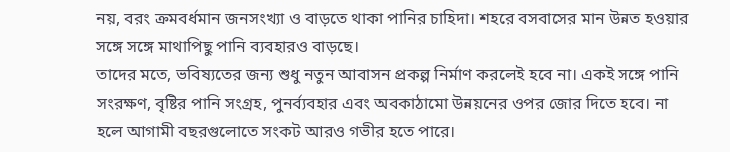নয়, বরং ক্রমবর্ধমান জনসংখ্যা ও বাড়তে থাকা পানির চাহিদা। শহরে বসবাসের মান উন্নত হওয়ার সঙ্গে সঙ্গে মাথাপিছু পানি ব্যবহারও বাড়ছে।
তাদের মতে, ভবিষ্যতের জন্য শুধু নতুন আবাসন প্রকল্প নির্মাণ করলেই হবে না। একই সঙ্গে পানি সংরক্ষণ, বৃষ্টির পানি সংগ্রহ, পুনর্ব্যবহার এবং অবকাঠামো উন্নয়নের ওপর জোর দিতে হবে। না হলে আগামী বছরগুলোতে সংকট আরও গভীর হতে পারে।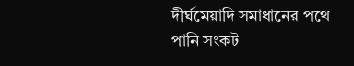দীর্ঘমেয়াদি সমাধানের পথে
পানি সংকট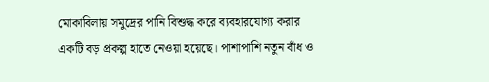মোকাবিলায় সমুদ্রের পানি বিশুদ্ধ করে ব্যবহারযোগ্য করার একটি বড় প্রকল্প হাতে নেওয়া হয়েছে। পাশাপাশি নতুন বাঁধ ও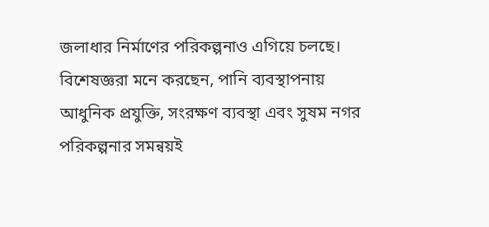জলাধার নির্মাণের পরিকল্পনাও এগিয়ে চলছে।
বিশেষজ্ঞরা মনে করছেন, পানি ব্যবস্থাপনায় আধুনিক প্রযুক্তি, সংরক্ষণ ব্যবস্থা এবং সুষম নগর পরিকল্পনার সমন্বয়ই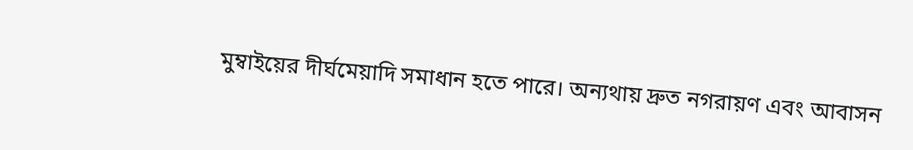মুম্বাইয়ের দীর্ঘমেয়াদি সমাধান হতে পারে। অন্যথায় দ্রুত নগরায়ণ এবং আবাসন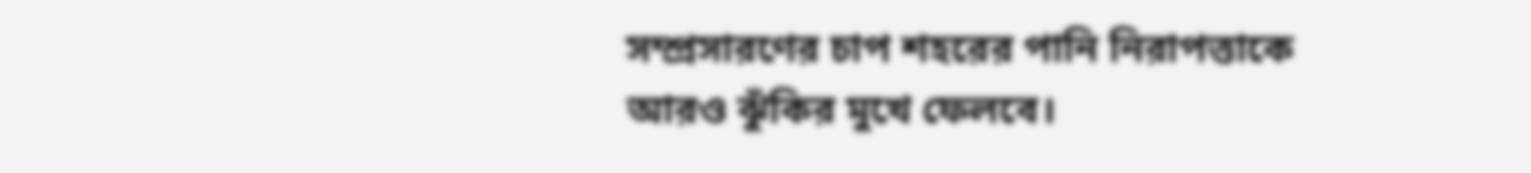সম্প্রসারণের চাপ শহরের পানি নিরাপত্তাকে আরও ঝুঁকির মুখে ফেলবে।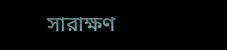সারাক্ষণ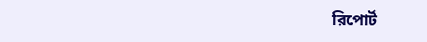রিপোর্ট